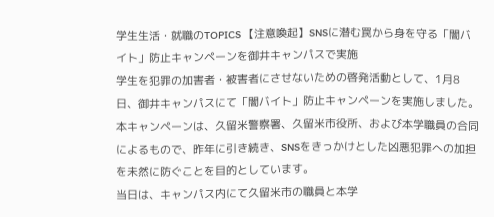学生生活・就職のTOPICS 【注意喚起】SNSに潜む罠から身を守る「闇バイト」防止キャンペーンを御井キャンパスで実施
学生を犯罪の加害者・被害者にさせないための啓発活動として、1月8日、御井キャンパスにて「闇バイト」防止キャンペーンを実施しました。本キャンペーンは、久留米警察署、久留米市役所、および本学職員の合同によるもので、昨年に引き続き、SNSをきっかけとした凶悪犯罪への加担を未然に防ぐことを目的としています。
当日は、キャンパス内にて久留米市の職員と本学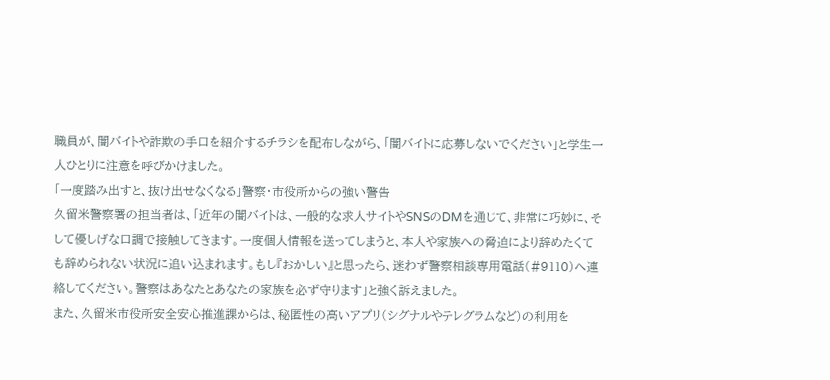職員が、闇バイトや詐欺の手口を紹介するチラシを配布しながら、「闇バイトに応募しないでください」と学生一人ひとりに注意を呼びかけました。
「一度踏み出すと、抜け出せなくなる」警察・市役所からの強い警告
久留米警察署の担当者は、「近年の闇バイトは、一般的な求人サイトやSNSのDMを通じて、非常に巧妙に、そして優しげな口調で接触してきます。一度個人情報を送ってしまうと、本人や家族への脅迫により辞めたくても辞められない状況に追い込まれます。もし『おかしい』と思ったら、迷わず警察相談専用電話(#9110)へ連絡してください。警察はあなたとあなたの家族を必ず守ります」と強く訴えました。
また、久留米市役所安全安心推進課からは、秘匿性の高いアプリ(シグナルやテレグラムなど)の利用を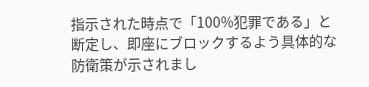指示された時点で「100%犯罪である」と断定し、即座にブロックするよう具体的な防衛策が示されまし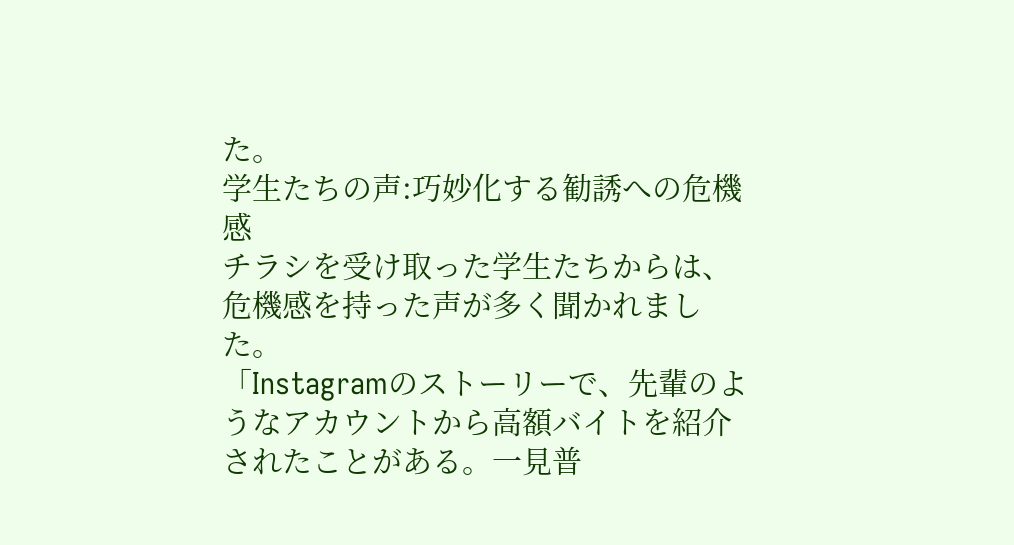た。
学生たちの声:巧妙化する勧誘への危機感
チラシを受け取った学生たちからは、危機感を持った声が多く聞かれました。
「Instagramのストーリーで、先輩のようなアカウントから高額バイトを紹介されたことがある。一見普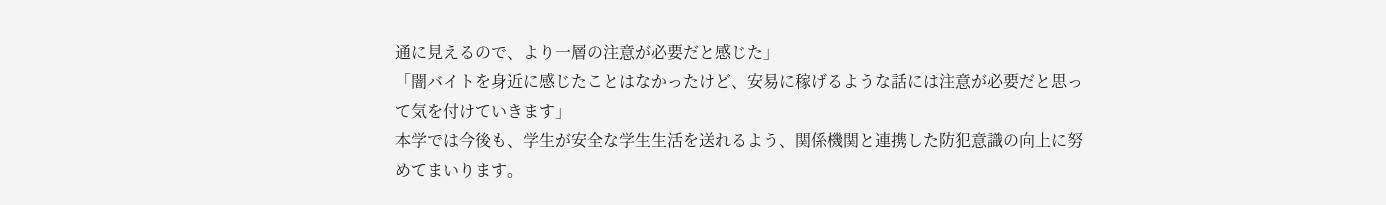通に見えるので、より一層の注意が必要だと感じた」
「闇バイトを身近に感じたことはなかったけど、安易に稼げるような話には注意が必要だと思って気を付けていきます」
本学では今後も、学生が安全な学生生活を送れるよう、関係機関と連携した防犯意識の向上に努めてまいります。